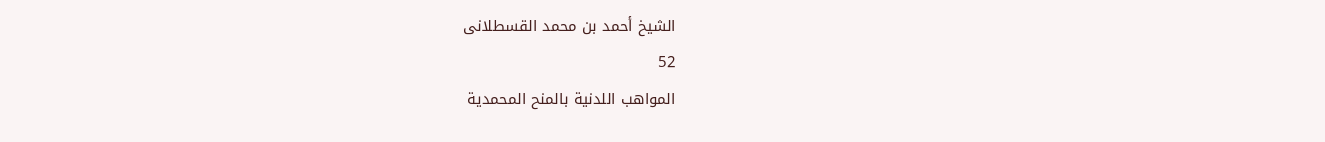الشيخ أحمد بن محمد القسطلانى
52
المواهب اللدنية بالمنح المحمدية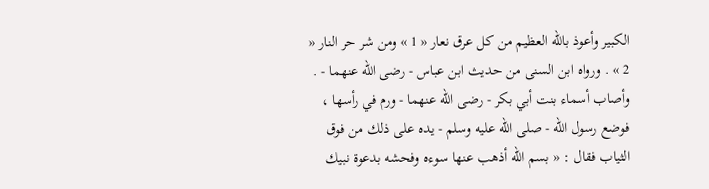الكبير وأعوذ باللّه العظيم من كل عرق نعار « 1 » ومن شر حر النار « 2 » . ورواه ابن السنى من حديث ابن عباس - رضى اللّه عنهما - . وأصاب أسماء بنت أبي بكر - رضى اللّه عنهما - ورم في رأسها ، فوضع رسول اللّه - صلى اللّه عليه وسلم - يده على ذلك من فوق الثياب فقال : « بسم اللّه أذهب عنها سوءه وفحشه بدعوة نبيك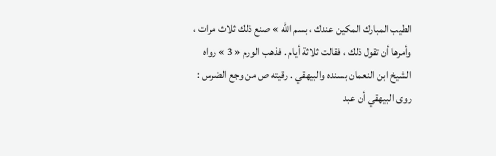الطيب المبارك المكين عندك ، بسم اللّه » صنع ذلك ثلاث مرات ، وأمرها أن تقول ذلك ، فقالت ثلاثة أيام . فذهب الورم « 3 » رواه الشيخ ابن النعمان بسنده والبيهقي . رقيته ص من وجع الضرس : روى البيهقي أن عبد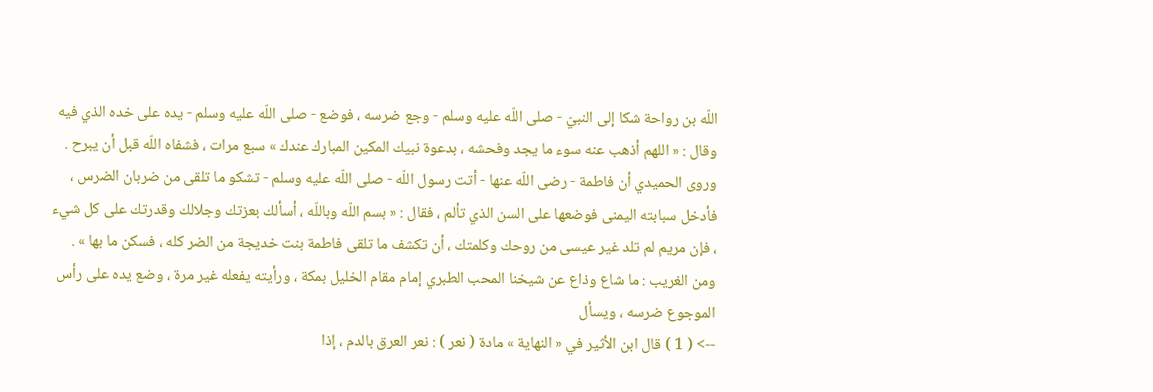اللّه بن رواحة شكا إلى النبيّ - صلى اللّه عليه وسلم - وجع ضرسه ، فوضع - صلى اللّه عليه وسلم - يده على خده الذي فيه وقال : « اللهم أذهب عنه سوء ما يجد وفحشه ، بدعوة نبيك المكين المبارك عندك » سبع مرات ، فشفاه اللّه قبل أن يبرح . وروى الحميدي أن فاطمة - رضى اللّه عنها - أتت رسول اللّه - صلى اللّه عليه وسلم - تشكو ما تلقى من ضربان الضرس ، فأدخل سبابته اليمنى فوضعها على السن الذي تألم ، فقال : « بسم اللّه وباللّه ، أسألك بعزتك وجلالك وقدرتك على كل شيء ، فإن مريم لم تلد غير عيسى من روحك وكلمتك ، أن تكشف ما تلقى فاطمة بنت خديجة من الضر كله ، فسكن ما بها » . ومن الغريب : ما شاع وذاع عن شيخنا المحب الطبري إمام مقام الخليل بمكة ، ورأيته يفعله غير مرة ، وضع يده على رأس الموجوع ضرسه ، ويسأل
--> ( 1 ) قال ابن الأثير في « النهاية » مادة ( نعر ) : نعر العرق بالدم ، إذا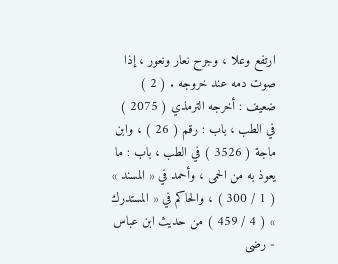ارتفع وعلا ، وجرح نعار ونعور ، إذا صوت دمه عند خروجه . ( 2 ) ضعيف : أخرجه الترمذي ( 2075 ) في الطب ، باب : رقم ( 26 ) ، وابن ماجة ( 3526 ) في الطب ، باب : ما يعوذ به من الحمى ، وأحمد في « المسند » ( 1 / 300 ) ، والحاكم في « المستدرك » ( 4 / 459 ) من حديث ابن عباس - رضى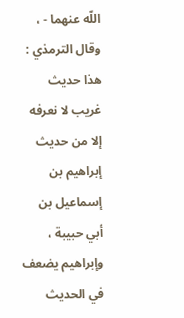اللّه عنهما - ، وقال الترمذي : هذا حديث غريب لا نعرفه إلا من حديث إبراهيم بن إسماعيل بن أبي حبيبة ، وإبراهيم يضعف في الحديث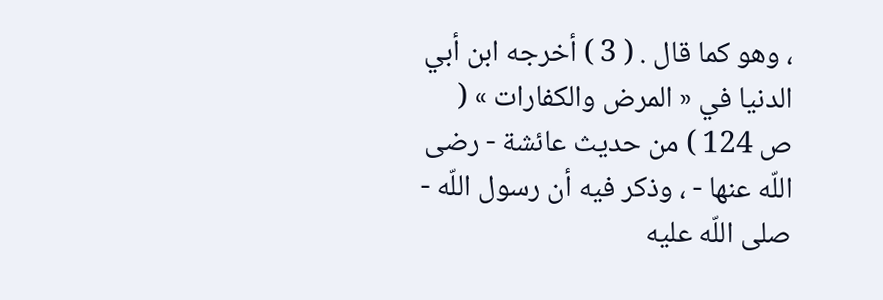، وهو كما قال . ( 3 ) أخرجه ابن أبي الدنيا في « المرض والكفارات » ( ص 124 ) من حديث عائشة - رضى اللّه عنها - ، وذكر فيه أن رسول اللّه - صلى اللّه عليه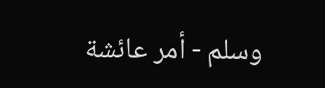وسلم - أمر عائشة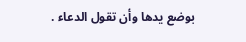بوضع يدها وأن تقول الدعاء .